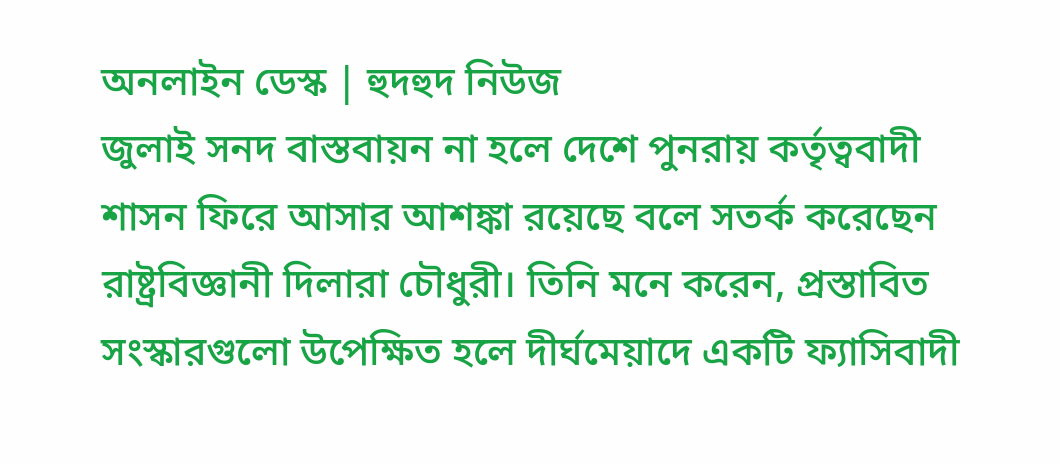অনলাইন ডেস্ক | হুদহুদ নিউজ
জুলাই সনদ বাস্তবায়ন না হলে দেশে পুনরায় কর্তৃত্ববাদী শাসন ফিরে আসার আশঙ্কা রয়েছে বলে সতর্ক করেছেন রাষ্ট্রবিজ্ঞানী দিলারা চৌধুরী। তিনি মনে করেন, প্রস্তাবিত সংস্কারগুলো উপেক্ষিত হলে দীর্ঘমেয়াদে একটি ফ্যাসিবাদী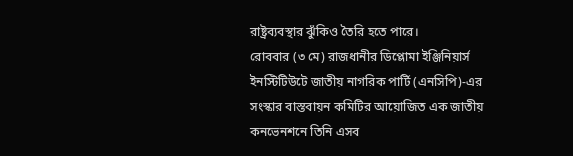রাষ্ট্রব্যবস্থার ঝুঁকিও তৈরি হতে পারে।
রোববার (৩ মে) রাজধানীর ডিপ্লোমা ইঞ্জিনিয়ার্স ইনস্টিটিউটে জাতীয় নাগরিক পার্টি (এনসিপি)-এর সংস্কার বাস্তবায়ন কমিটির আয়োজিত এক জাতীয় কনভেনশনে তিনি এসব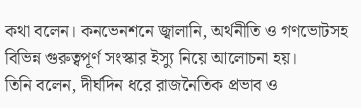কথা বলেন। কনভেনশনে জ্বালানি, অর্থনীতি ও গণভোটসহ বিভিন্ন গুরুত্বপূর্ণ সংস্কার ইস্যু নিয়ে আলোচনা হয়।
তিনি বলেন, দীর্ঘদিন ধরে রাজনৈতিক প্রভাব ও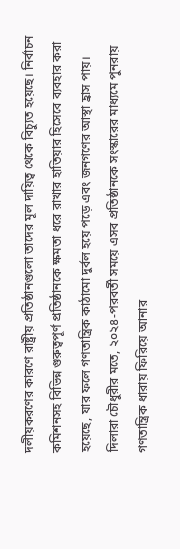দলীয়করণের কারণে রাষ্ট্রীয় প্রতিষ্ঠানগুলো তাদের মূল দায়িত্ব থেকে বিচ্যুত হয়েছে। নির্বাচন কমিশনসহ বিভিন্ন গুরুত্বপূর্ণ প্রতিষ্ঠানকে ক্ষমতা ধরে রাখার হাতিয়ার হিসেবে ব্যবহার করা হয়েছে, যার ফলে গণতান্ত্রিক কাঠামো দুর্বল হয়ে পড়ে এবং জনগণের আস্থা হ্রাস পায়।
দিলারা চৌধুরীর মতে, ২০২৪-পরবর্তী সময়ে এসব প্রতিষ্ঠানকে সংস্কারের মাধ্যমে পুনরায় গণতান্ত্রিক ধারায় ফিরিয়ে আনার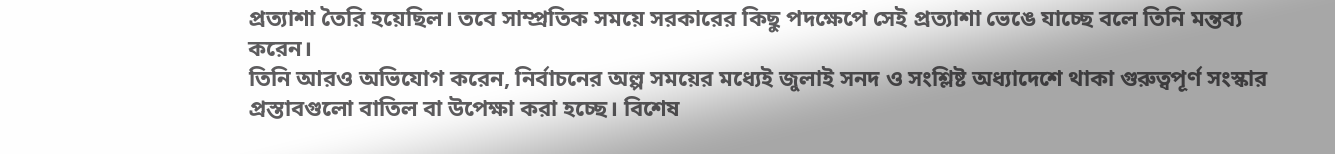প্রত্যাশা তৈরি হয়েছিল। তবে সাম্প্রতিক সময়ে সরকারের কিছু পদক্ষেপে সেই প্রত্যাশা ভেঙে যাচ্ছে বলে তিনি মন্তব্য করেন।
তিনি আরও অভিযোগ করেন, নির্বাচনের অল্প সময়ের মধ্যেই জুলাই সনদ ও সংশ্লিষ্ট অধ্যাদেশে থাকা গুরুত্বপূর্ণ সংস্কার প্রস্তাবগুলো বাতিল বা উপেক্ষা করা হচ্ছে। বিশেষ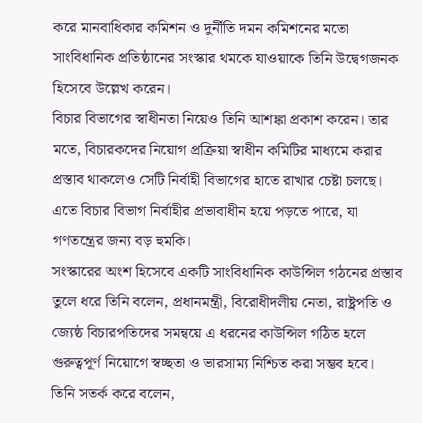করে মানবাধিকার কমিশন ও দুর্নীতি দমন কমিশনের মতো সাংবিধানিক প্রতিষ্ঠানের সংস্কার থমকে যাওয়াকে তিনি উদ্বেগজনক হিসেবে উল্লেখ করেন।
বিচার বিভাগের স্বাধীনতা নিয়েও তিনি আশঙ্কা প্রকাশ করেন। তার মতে, বিচারকদের নিয়োগ প্রক্রিয়া স্বাধীন কমিটির মাধ্যমে করার প্রস্তাব থাকলেও সেটি নির্বাহী বিভাগের হাতে রাখার চেষ্টা চলছে। এতে বিচার বিভাগ নির্বাহীর প্রভাবাধীন হয়ে পড়তে পারে, যা গণতন্ত্রের জন্য বড় হুমকি।
সংস্কারের অংশ হিসেবে একটি সাংবিধানিক কাউন্সিল গঠনের প্রস্তাব তুলে ধরে তিনি বলেন, প্রধানমন্ত্রী, বিরোধীদলীয় নেতা, রাষ্ট্রপতি ও জ্যেষ্ঠ বিচারপতিদের সমন্বয়ে এ ধরনের কাউন্সিল গঠিত হলে গুরুত্বপূর্ণ নিয়োগে স্বচ্ছতা ও ভারসাম্য নিশ্চিত করা সম্ভব হবে।
তিনি সতর্ক করে বলেন,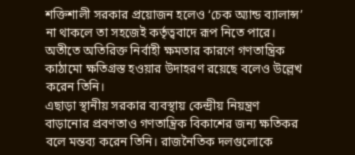শক্তিশালী সরকার প্রয়োজন হলেও ‘চেক অ্যান্ড ব্যালান্স’ না থাকলে তা সহজেই কর্তৃত্ববাদে রূপ নিতে পারে। অতীতে অতিরিক্ত নির্বাহী ক্ষমতার কারণে গণতান্ত্রিক কাঠামো ক্ষতিগ্রস্ত হওয়ার উদাহরণ রয়েছে বলেও উল্লেখ করেন তিনি।
এছাড়া স্থানীয় সরকার ব্যবস্থায় কেন্দ্রীয় নিয়ন্ত্রণ বাড়ানোর প্রবণতাও গণতান্ত্রিক বিকাশের জন্য ক্ষতিকর বলে মন্তব্য করেন তিনি। রাজনৈতিক দলগুলোকে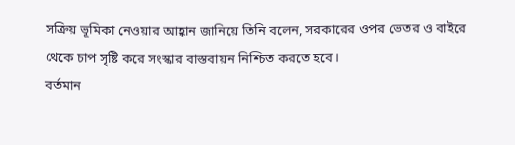সক্রিয় ভূমিকা নেওয়ার আহ্বান জানিয়ে তিনি বলেন, সরকারের ওপর ভেতর ও বাইরে থেকে চাপ সৃষ্টি করে সংস্কার বাস্তবায়ন নিশ্চিত করতে হবে।
বর্তমান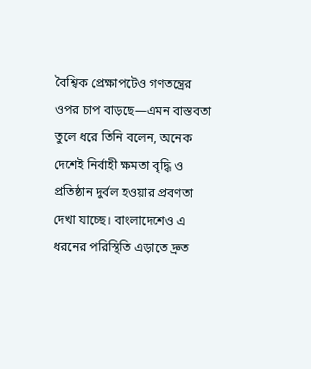বৈশ্বিক প্রেক্ষাপটেও গণতন্ত্রের ওপর চাপ বাড়ছে—এমন বাস্তবতা তুলে ধরে তিনি বলেন, অনেক দেশেই নির্বাহী ক্ষমতা বৃদ্ধি ও প্রতিষ্ঠান দুর্বল হওয়ার প্রবণতা দেখা যাচ্ছে। বাংলাদেশেও এ ধরনের পরিস্থিতি এড়াতে দ্রুত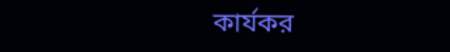কার্যকর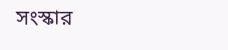সংস্কার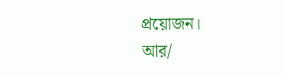প্রয়োজন।
আর/